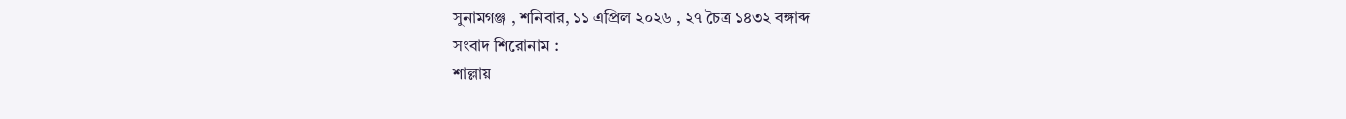সুনামগঞ্জ , শনিবার, ১১ এপ্রিল ২০২৬ , ২৭ চৈত্র ১৪৩২ বঙ্গাব্দ
সংবাদ শিরোনাম :
শাল্লায়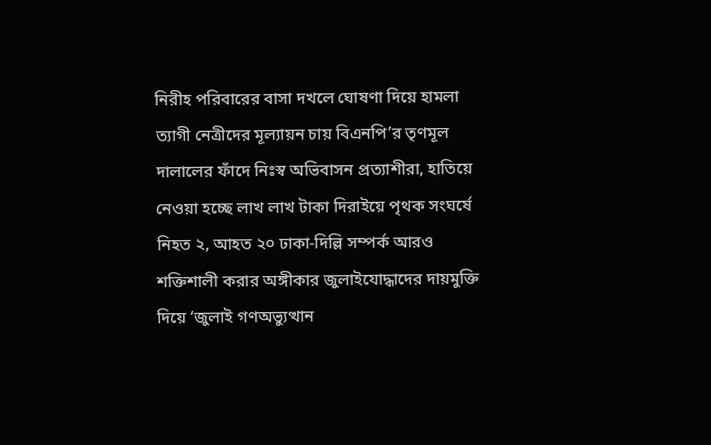নিরীহ পরিবারের বাসা দখলে ঘোষণা দিয়ে হামলা ত্যাগী নেত্রীদের মূল্যায়ন চায় বিএনপি’র তৃণমূল দালালের ফাঁদে নিঃস্ব অভিবাসন প্রত্যাশীরা, হাতিয়ে নেওয়া হচ্ছে লাখ লাখ টাকা দিরাইয়ে পৃথক সংঘর্ষে নিহত ২, আহত ২০ ঢাকা-দিল্লি সম্পর্ক আরও শক্তিশালী করার অঙ্গীকার জুলাইযোদ্ধাদের দায়মুক্তি দিয়ে ‘জুলাই গণঅভ্যুত্থান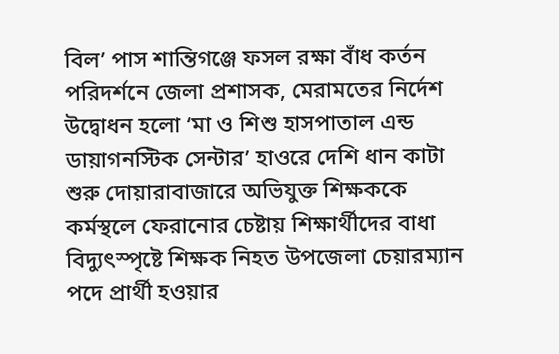বিল’ পাস শান্তিগঞ্জে ফসল রক্ষা বাঁধ কর্তন পরিদর্শনে জেলা প্রশাসক, মেরামতের নির্দেশ উদ্বোধন হলো ‘মা ও শিশু হাসপাতাল এন্ড ডায়াগনস্টিক সেন্টার’ হাওরে দেশি ধান কাটা শুরু দোয়ারাবাজারে অভিযুক্ত শিক্ষককে কর্মস্থলে ফেরানোর চেষ্টায় শিক্ষার্থীদের বাধা বিদ্যুৎস্পৃষ্টে শিক্ষক নিহত উপজেলা চেয়ারম্যান পদে প্রার্থী হওয়ার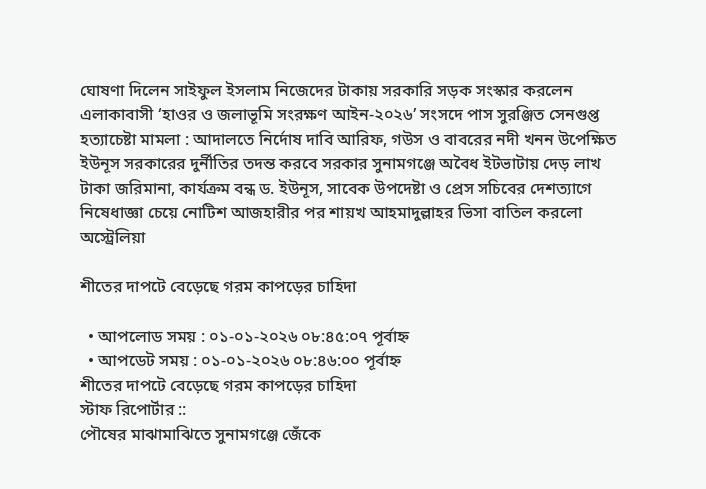ঘোষণা দিলেন সাইফুল ইসলাম নিজেদের টাকায় সরকারি সড়ক সংস্কার করলেন এলাকাবাসী ‘হাওর ও জলাভূমি সংরক্ষণ আইন-২০২৬’ সংসদে পাস সুরঞ্জিত সেনগুপ্ত হত্যাচেষ্টা মামলা : আদালতে নির্দোষ দাবি আরিফ, গউস ও বাবরের নদী খনন উপেক্ষিত ইউনূস সরকারের দুর্নীতির তদন্ত করবে সরকার সুনামগঞ্জে অবৈধ ইটভাটায় দেড় লাখ টাকা জরিমানা, কার্যক্রম বন্ধ ড. ইউনূস, সাবেক উপদেষ্টা ও প্রেস সচিবের দেশত্যাগে নিষেধাজ্ঞা চেয়ে নোটিশ আজহারীর পর শায়খ আহমাদুল্লাহর ভিসা বাতিল করলো অস্ট্রেলিয়া

শীতের দাপটে বেড়েছে গরম কাপড়ের চাহিদা

  • আপলোড সময় : ০১-০১-২০২৬ ০৮:৪৫:০৭ পূর্বাহ্ন
  • আপডেট সময় : ০১-০১-২০২৬ ০৮:৪৬:০০ পূর্বাহ্ন
শীতের দাপটে বেড়েছে গরম কাপড়ের চাহিদা
স্টাফ রিপোর্টার ::
পৌষের মাঝামাঝিতে সুনামগঞ্জে জেঁকে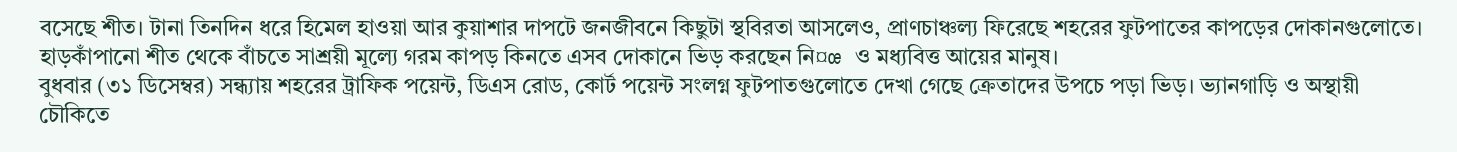বসেছে শীত। টানা তিনদিন ধরে হিমেল হাওয়া আর কুয়াশার দাপটে জনজীবনে কিছুটা স্থবিরতা আসলেও, প্রাণচাঞ্চল্য ফিরেছে শহরের ফুটপাতের কাপড়ের দোকানগুলোতে। হাড়কাঁপানো শীত থেকে বাঁচতে সাশ্রয়ী মূল্যে গরম কাপড় কিনতে এসব দোকানে ভিড় করছেন নি¤œ ও মধ্যবিত্ত আয়ের মানুষ।
বুধবার (৩১ ডিসেম্বর) সন্ধ্যায় শহরের ট্রাফিক পয়েন্ট, ডিএস রোড, কোর্ট পয়েন্ট সংলগ্ন ফুটপাতগুলোতে দেখা গেছে ক্রেতাদের উপচে পড়া ভিড়। ভ্যানগাড়ি ও অস্থায়ী চৌকিতে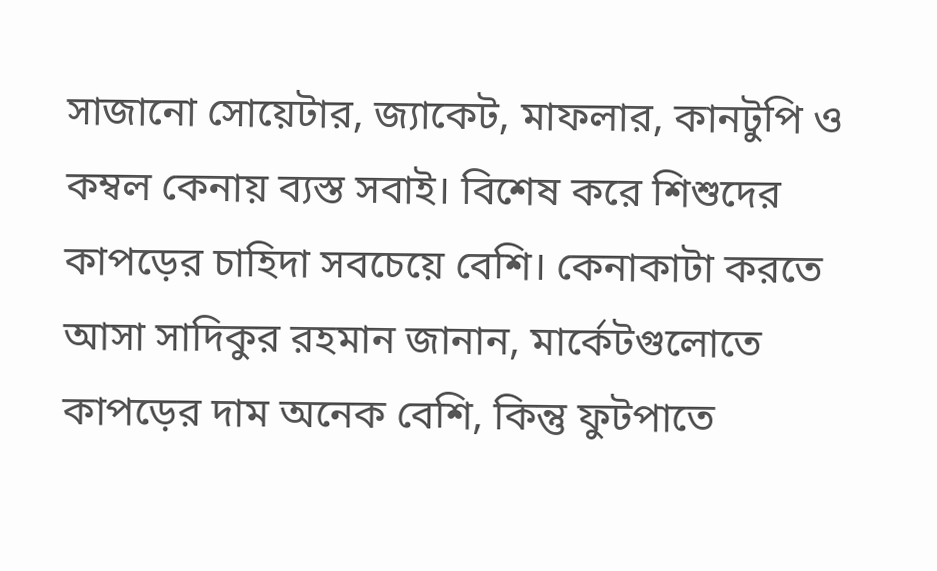সাজানো সোয়েটার, জ্যাকেট, মাফলার, কানটুপি ও কম্বল কেনায় ব্যস্ত সবাই। বিশেষ করে শিশুদের কাপড়ের চাহিদা সবচেয়ে বেশি। কেনাকাটা করতে আসা সাদিকুর রহমান জানান, মার্কেটগুলোতে কাপড়ের দাম অনেক বেশি, কিন্তু ফুটপাতে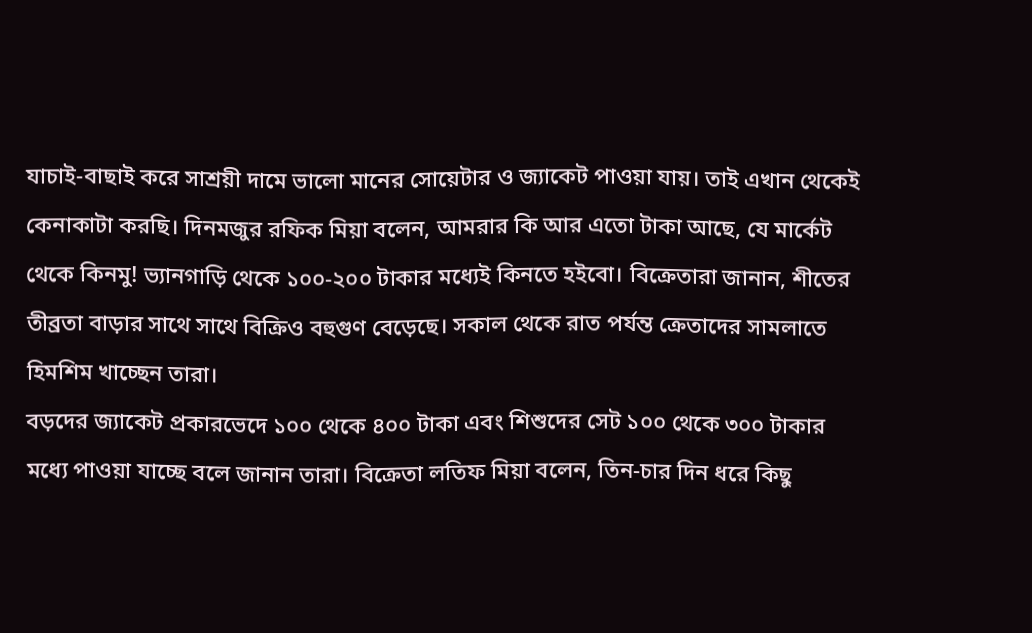যাচাই-বাছাই করে সাশ্রয়ী দামে ভালো মানের সোয়েটার ও জ্যাকেট পাওয়া যায়। তাই এখান থেকেই কেনাকাটা করছি। দিনমজুর রফিক মিয়া বলেন, আমরার কি আর এতো টাকা আছে, যে মার্কেট থেকে কিনমু! ভ্যানগাড়ি থেকে ১০০-২০০ টাকার মধ্যেই কিনতে হইবো। বিক্রেতারা জানান, শীতের তীব্রতা বাড়ার সাথে সাথে বিক্রিও বহুগুণ বেড়েছে। সকাল থেকে রাত পর্যন্ত ক্রেতাদের সামলাতে হিমশিম খাচ্ছেন তারা।
বড়দের জ্যাকেট প্রকারভেদে ১০০ থেকে ৪০০ টাকা এবং শিশুদের সেট ১০০ থেকে ৩০০ টাকার মধ্যে পাওয়া যাচ্ছে বলে জানান তারা। বিক্রেতা লতিফ মিয়া বলেন, তিন-চার দিন ধরে কিছু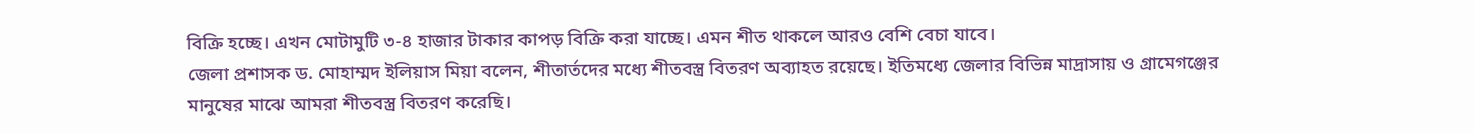বিক্রি হচ্ছে। এখন মোটামুটি ৩-৪ হাজার টাকার কাপড় বিক্রি করা যাচ্ছে। এমন শীত থাকলে আরও বেশি বেচা যাবে।
জেলা প্রশাসক ড. মোহাম্মদ ইলিয়াস মিয়া বলেন, শীতার্তদের মধ্যে শীতবস্ত্র বিতরণ অব্যাহত রয়েছে। ইতিমধ্যে জেলার বিভিন্ন মাদ্রাসায় ও গ্রামেগঞ্জের মানুষের মাঝে আমরা শীতবস্ত্র বিতরণ করেছি।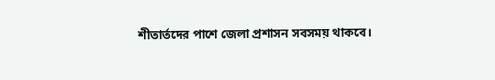শীতার্তদের পাশে জেলা প্রশাসন সবসময় থাকবে।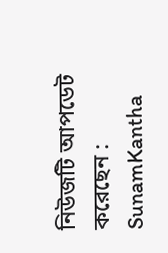নিউজটি আপডেট করেছেন : SunamKantha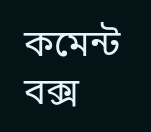কমেন্ট বক্স